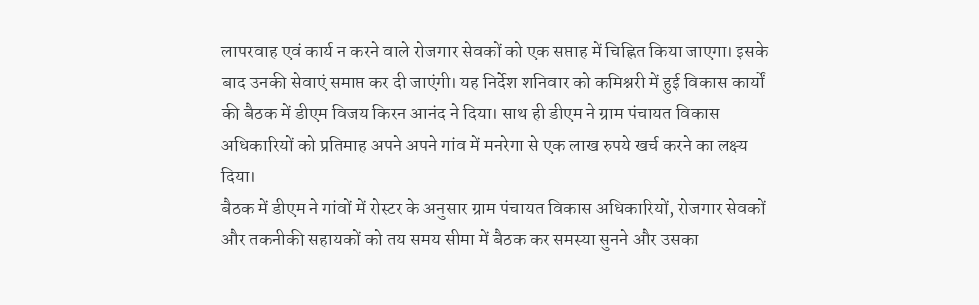लापरवाह एवं कार्य न करने वाले रोजगार सेवकों को एक सप्ताह में चिह्नित किया जाएगा। इसके बाद उनकी सेवाएं समाप्त कर दी जाएंगी। यह निर्देश शनिवार को कमिश्नरी में हुई विकास कार्यों की बैठक में डीएम विजय किरन आनंद ने दिया। साथ ही डीएम ने ग्राम पंचायत विकास अधिकारियों को प्रतिमाह अपने अपने गांव में मनरेगा से एक लाख रुपये खर्च करने का लक्ष्य दिया।
बैठक में डीएम ने गांवों में रोस्टर के अनुसार ग्राम पंचायत विकास अधिकारियों, रोजगार सेवकों और तकनीकी सहायकों को तय समय सीमा में बैठक कर समस्या सुनने और उसका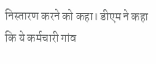निस्तारण करने को कहा। डीएम ने कहा कि ये कर्मचारी गांव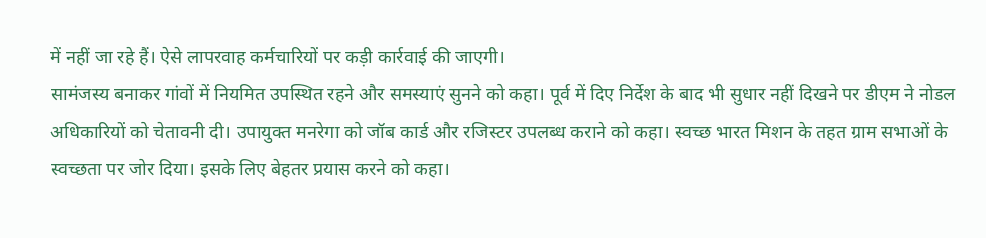में नहीं जा रहे हैं। ऐसे लापरवाह कर्मचारियों पर कड़ी कार्रवाई की जाएगी।
सामंजस्य बनाकर गांवों में नियमित उपस्थित रहने और समस्याएं सुनने को कहा। पूर्व में दिए निर्देश के बाद भी सुधार नहीं दिखने पर डीएम ने नोडल अधिकारियों को चेतावनी दी। उपायुक्त मनरेगा को जॉब कार्ड और रजिस्टर उपलब्ध कराने को कहा। स्वच्छ भारत मिशन के तहत ग्राम सभाओं के स्वच्छता पर जोर दिया। इसके लिए बेहतर प्रयास करने को कहा।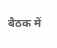बैठक में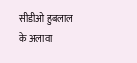सीडीओ हुबलाल के अलावा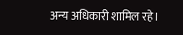अन्य अधिकारी शामिल रहे।